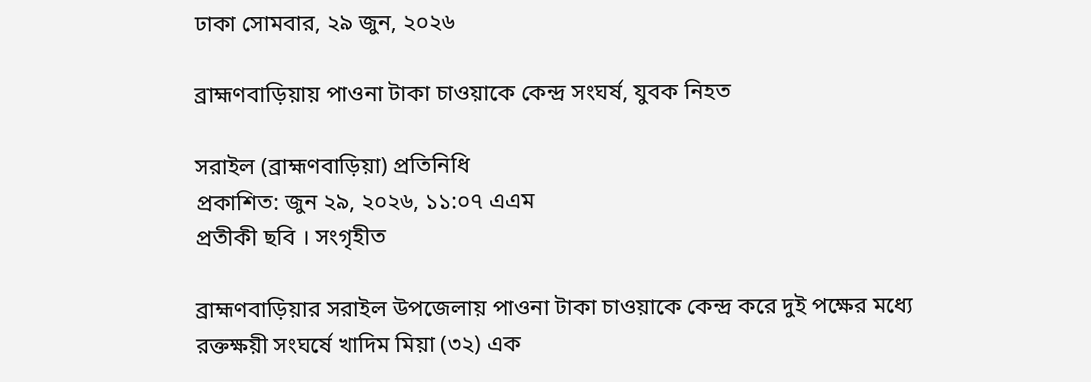ঢাকা সোমবার, ২৯ জুন, ২০২৬

ব্রাহ্মণবাড়িয়ায় পাওনা টাকা চাওয়াকে কেন্দ্র সংঘর্ষ, যুবক নিহত

সরাইল (ব্রাহ্মণবাড়িয়া) প্রতিনিধি
প্রকাশিত: জুন ২৯, ২০২৬, ১১:০৭ এএম
প্রতীকী ছবি । সংগৃহীত

ব্রাহ্মণবাড়িয়ার সরাইল উপজেলায় পাওনা টাকা চাওয়াকে কেন্দ্র করে দুই পক্ষের মধ্যে রক্তক্ষয়ী সংঘর্ষে খাদিম মিয়া (৩২) এক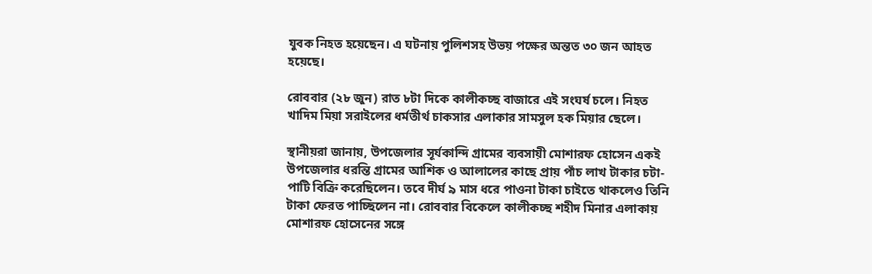যুবক নিহত হয়েছেন। এ ঘটনায় পুলিশসহ উভয় পক্ষের অন্তত ৩০ জন আহত হয়েছে।

রোববার (২৮ জুন) রাত ৮টা দিকে কালীকচ্ছ বাজারে এই সংঘর্ষ চলে। নিহত খাদিম মিয়া সরাইলের ধর্মতীর্থ চাকসার এলাকার সামসুল হক মিয়ার ছেলে।

স্থানীয়রা জানায়, উপজেলার সূর্যকান্দি গ্রামের ব্যবসায়ী মোশারফ হোসেন একই উপজেলার ধরন্তি গ্রামের আশিক ও আলালের কাছে প্রায় পাঁচ লাখ টাকার চটা-পাটি বিক্রি করেছিলেন। তবে দীর্ঘ ৯ মাস ধরে পাওনা টাকা চাইতে থাকলেও তিনি টাকা ফেরত পাচ্ছিলেন না। রোববার বিকেলে কালীকচ্ছ শহীদ মিনার এলাকায় মোশারফ হোসেনের সঙ্গে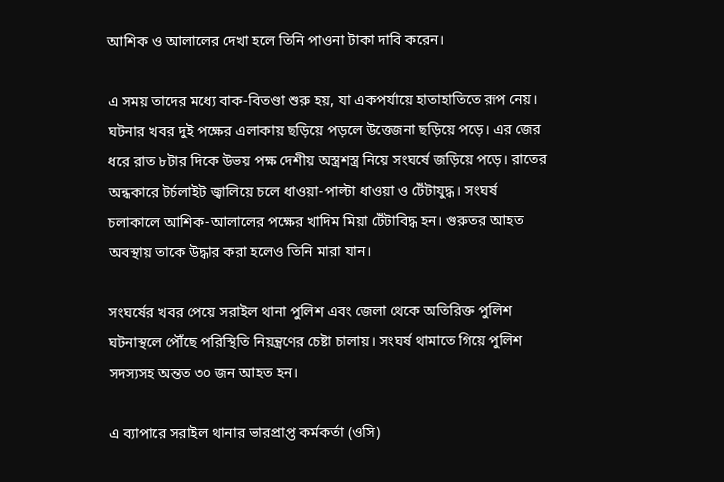আশিক ও আলালের দেখা হলে তিনি পাওনা টাকা দাবি করেন।

এ সময় তাদের মধ্যে বাক-বিতণ্ডা শুরু হয়, যা একপর্যায়ে হাতাহাতিতে রূপ নেয়। ঘটনার খবর দুই পক্ষের এলাকায় ছড়িয়ে পড়লে উত্তেজনা ছড়িয়ে পড়ে। এর জের ধরে রাত ৮টার দিকে উভয় পক্ষ দেশীয় অস্ত্রশস্ত্র নিয়ে সংঘর্ষে জড়িয়ে পড়ে। রাতের অন্ধকারে টর্চলাইট জ্বালিয়ে চলে ধাওয়া-পাল্টা ধাওয়া ও টেঁটাযুদ্ধ। সংঘর্ষ চলাকালে আশিক-আলালের পক্ষের খাদিম মিয়া টেঁটাবিদ্ধ হন। গুরুতর আহত অবস্থায় তাকে উদ্ধার করা হলেও তিনি মারা যান।

সংঘর্ষের খবর পেয়ে সরাইল থানা পুলিশ এবং জেলা থেকে অতিরিক্ত পুলিশ ঘটনাস্থলে পৌঁছে পরিস্থিতি নিয়ন্ত্রণের চেষ্টা চালায়। সংঘর্ষ থামাতে গিয়ে পুলিশ সদস্যসহ অন্তত ৩০ জন আহত হন।

এ ব্যাপারে সরাইল থানার ভারপ্রাপ্ত কর্মকর্তা (ওসি)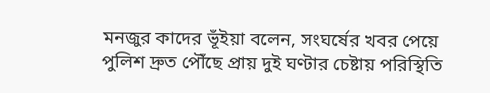মনজুর কাদের ভূঁইয়া বলেন, সংঘর্ষের খবর পেয়ে পুলিশ দ্রুত পৌঁছে প্রায় দুই ঘণ্টার চেষ্টায় পরিস্থিতি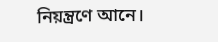নিয়ন্ত্রণে আনে।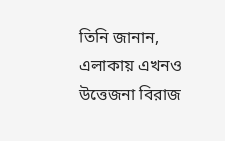তিনি জানান, এলাকায় এখনও উত্তেজনা বিরাজ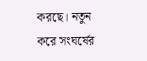করছে। নতুন করে সংঘর্ষের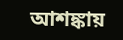আশঙ্কায়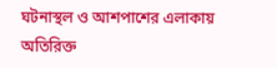ঘটনাস্থল ও আশপাশের এলাকায় অতিরিক্ত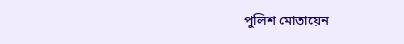পুলিশ মোতায়েন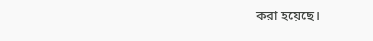করা হয়েছে।